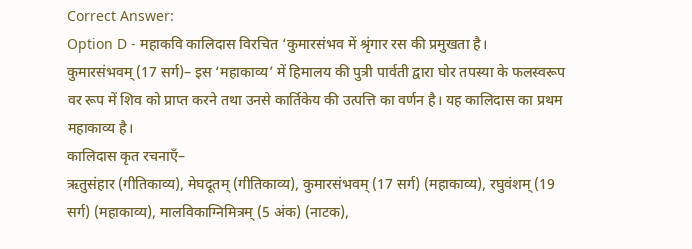Correct Answer:
Option D - महाकवि कालिदास विरचित ‘कुमारसंभव में श्रृंगार रस की प्रमुखता है।
कुमारसंभवम् (17 सर्ग)– इस ‘महाकाव्य’ में हिमालय की पुत्री पार्वती द्वारा घोर तपस्या के फलस्वरूप वर रूप में शिव को प्राप्त करने तथा उनसे कार्तिकेय की उत्पत्ति का वर्णन है। यह कालिदास का प्रथम महाकाव्य है।
कालिदास कृत रचनाएँ–
ऋतुसंहार (गीतिकाव्य), मेघदूतम् (गीतिकाव्य), कुमारसंभवम् (17 सर्ग) (महाकाव्य), रघुवंशम् (19 सर्ग) (महाकाव्य), मालविकाग्निमित्रम् (5 अंक) (नाटक),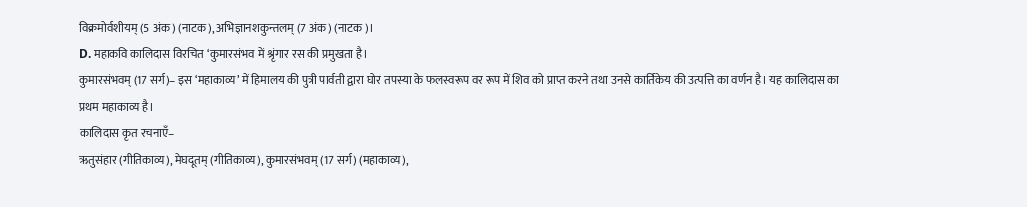विक्रमोर्वशीयम् (5 अंक) (नाटक), अभिज्ञानशकुन्तलम् (7 अंक) (नाटक)।
D. महाकवि कालिदास विरचित ‘कुमारसंभव में श्रृंगार रस की प्रमुखता है।
कुमारसंभवम् (17 सर्ग)– इस ‘महाकाव्य’ में हिमालय की पुत्री पार्वती द्वारा घोर तपस्या के फलस्वरूप वर रूप में शिव को प्राप्त करने तथा उनसे कार्तिकेय की उत्पत्ति का वर्णन है। यह कालिदास का प्रथम महाकाव्य है।
कालिदास कृत रचनाएँ–
ऋतुसंहार (गीतिकाव्य), मेघदूतम् (गीतिकाव्य), कुमारसंभवम् (17 सर्ग) (महाकाव्य),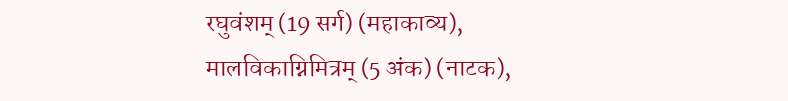रघुवंशम् (19 सर्ग) (महाकाव्य), मालविकाग्निमित्रम् (5 अंक) (नाटक),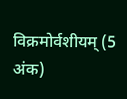विक्रमोर्वशीयम् (5 अंक)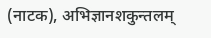(नाटक), अभिज्ञानशकुन्तलम्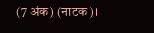(7 अंक) (नाटक)।